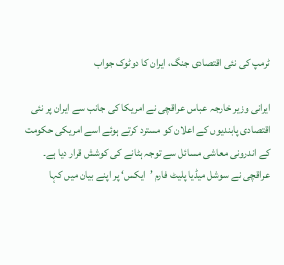ٹرمپ کی نئی اقتصادی جنگ، ایران کا دوٹوک جواب

ایرانی وزیر خارجہ عباس عراقچی نے امریکا کی جانب سے ایران پر نئی اقتصادی پابندیوں کے اعلان کو مسترد کرتے ہوئے اسے امریکی حکومت کے اندرونی معاشی مسائل سے توجہ ہٹانے کی کوشش قرار دیا ہے۔
عراقچی نے سوشل میڈیا پلیٹ فارم ’ایکس‘ پر اپنے بیان میں کہا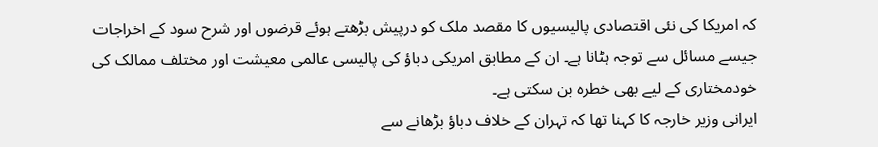کہ امریکا کی نئی اقتصادی پالیسیوں کا مقصد ملک کو درپیش بڑھتے ہوئے قرضوں اور شرح سود کے اخراجات جیسے مسائل سے توجہ ہٹانا ہے۔ ان کے مطابق امریکی دباؤ کی پالیسی عالمی معیشت اور مختلف ممالک کی خودمختاری کے لیے بھی خطرہ بن سکتی ہے۔
ایرانی وزیر خارجہ کا کہنا تھا کہ تہران کے خلاف دباؤ بڑھانے سے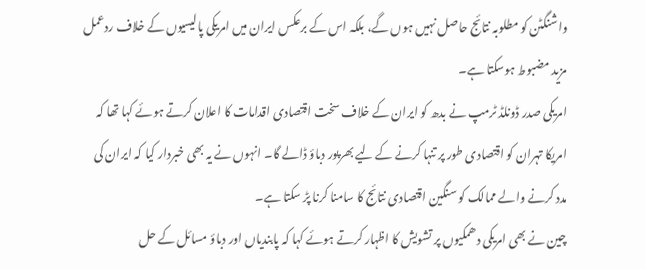واشنگٹن کو مطلوبہ نتائج حاصل نہیں ہوں گے، بلکہ اس کے برعکس ایران میں امریکی پالیسیوں کے خلاف ردعمل مزید مضبوط ہوسکتا ہے۔
امریکی صدر ڈونلڈ ٹرمپ نے بدھ کو ایران کے خلاف سخت اقتصادی اقدامات کا اعلان کرتے ہوئے کہا تھا کہ امریکا تہران کو اقتصادی طور پر تنہا کرنے کے لیے بھرپور دباؤ ڈالے گا۔ انہوں نے یہ بھی خبردار کیا کہ ایران کی مدد کرنے والے ممالک کو سنگین اقتصادی نتائج کا سامنا کرنا پڑ سکتا ہے۔
چین نے بھی امریکی دھمکیوں پر تشویش کا اظہار کرتے ہوئے کہا کہ پابندیاں اور دباؤ مسائل کے حل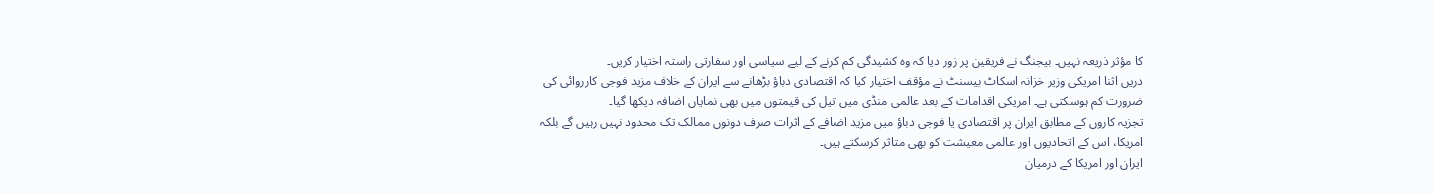کا مؤثر ذریعہ نہیں۔ بیجنگ نے فریقین پر زور دیا کہ وہ کشیدگی کم کرنے کے لیے سیاسی اور سفارتی راستہ اختیار کریں۔
دریں اثنا امریکی وزیر خزانہ اسکاٹ بیسنٹ نے مؤقف اختیار کیا کہ اقتصادی دباؤ بڑھانے سے ایران کے خلاف مزید فوجی کارروائی کی ضرورت کم ہوسکتی ہے۔ امریکی اقدامات کے بعد عالمی منڈی میں تیل کی قیمتوں میں بھی نمایاں اضافہ دیکھا گیا۔
تجزیہ کاروں کے مطابق ایران پر اقتصادی یا فوجی دباؤ میں مزید اضافے کے اثرات صرف دونوں ممالک تک محدود نہیں رہیں گے بلکہ امریکا، اس کے اتحادیوں اور عالمی معیشت کو بھی متاثر کرسکتے ہیں۔
ایران اور امریکا کے درمیان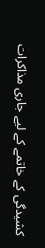کشیدگی کے خاتمے کے لیے جاری مذاکرات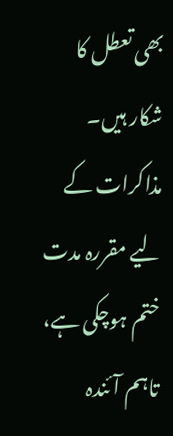بھی تعطل کا شکار ہیں۔ مذاکرات کے لیے مقررہ مدت ختم ہوچکی ہے، تاہم آئندہ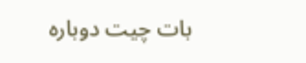بات چیت دوبارہ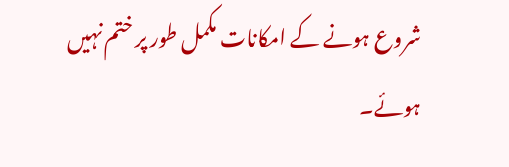شروع ہونے کے امکانات مکمل طور پر ختم نہیں ہوئے۔